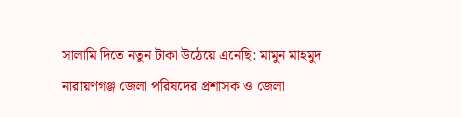সালামি দিতে নতুন টাকা উঠেয়ে এনেছি: মামুন মাহমুদ
নারায়ণগঞ্জ জেলা পরিষদের প্রশাসক ও জেলা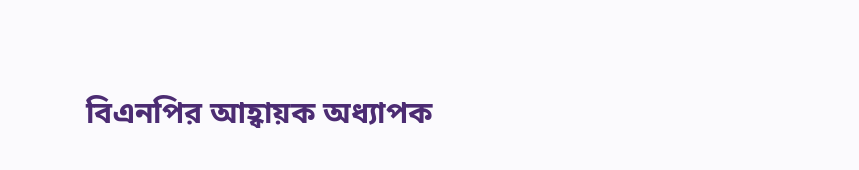বিএনপির আহ্বায়ক অধ্যাপক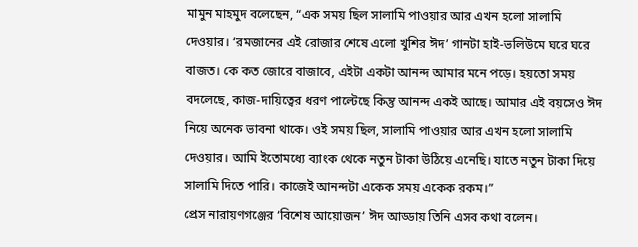মামুন মাহমুদ বলেছেন, “এক সময় ছিল সালামি পাওয়ার আর এখন হলো সালামি দেওয়ার। ‘রমজানের এই রোজার শেষে এলো খুশির ঈদ’ গানটা হাই-ভলিউমে ঘরে ঘরে বাজত। কে কত জোরে বাজাবে, এইটা একটা আনন্দ আমার মনে পড়ে। হয়তো সময় বদলেছে, কাজ-দায়িত্বের ধরণ পাল্টেছে কিন্তু আনন্দ একই আছে। আমার এই বয়সেও ঈদ নিয়ে অনেক ভাবনা থাকে। ওই সময় ছিল, সালামি পাওয়ার আর এখন হলো সালামি দেওয়ার। আমি ইতোমধ্যে ব্যাংক থেকে নতুন টাকা উঠিয়ে এনেছি। যাতে নতুন টাকা দিয়ে সালামি দিতে পারি। কাজেই আনন্দটা একেক সময় একেক রকম।”
প্রেস নারায়ণগঞ্জের ‘বিশেষ আয়োজন’ ঈদ আড্ডায় তিনি এসব কথা বলেন।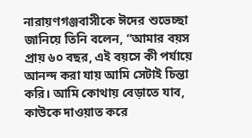নারায়ণগঞ্জবাসীকে ঈদের শুভেচ্ছা জানিয়ে তিনি বলেন, “আমার বয়স প্রায় ৬০ বছর, এই বয়সে কী পর্যায়ে আনন্দ করা যায় আমি সেটাই চিন্তা করি। আমি কোথায় বেড়াতে যাব, কাউকে দাওয়াত করে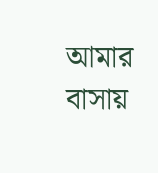আমার বাসায়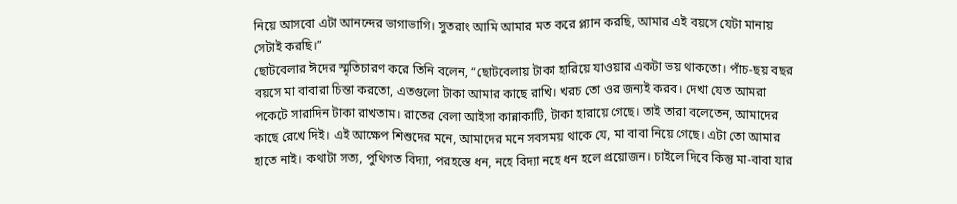নিয়ে আসবো এটা আনন্দের ভাগাভাগি। সুতরাং আমি আমার মত করে প্ল্যান করছি, আমার এই বয়সে যেটা মানায় সেটাই করছি।”
ছোটবেলার ঈদের স্মৃতিচারণ করে তিনি বলেন, “ছোটবেলায় টাকা হারিয়ে যাওয়ার একটা ভয় থাকতো। পাঁচ-ছয় বছর বয়সে মা বাবারা চিন্তা করতো, এতগুলো টাকা আমার কাছে রাখি। খরচ তো ওর জন্যই করব। দেখা যেত আমরা পকেটে সারাদিন টাকা রাখতাম। রাতের বেলা আইসা কান্নাকাটি, টাকা হারায়ে গেছে। তাই তারা বলেতেন, আমাদের কাছে রেখে দিই। এই আক্ষেপ শিশুদের মনে, আমাদের মনে সবসময় থাকে যে, মা বাবা নিয়ে গেছে। এটা তো আমার হাতে নাই। কথাটা সত্য, পুথিগত বিদ্যা, পরহস্তে ধন, নহে বিদ্যা নহে ধন হলে প্রয়োজন। চাইলে দিবে কিন্তু মা-বাবা যার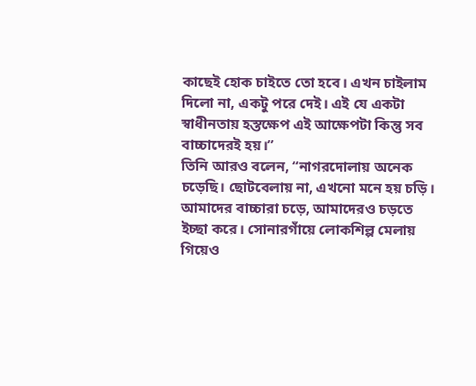কাছেই হোক চাইতে তো হবে। এখন চাইলাম দিলো না, একটু পরে দেই। এই যে একটা স্বাধীনতায় হস্তক্ষেপ এই আক্ষেপটা কিন্তু সব বাচ্চাদেরই হয়।”
তিনি আরও বলেন, “নাগরদোলায় অনেক চড়েছি। ছোটবেলায় না, এখনো মনে হয় চড়ি। আমাদের বাচ্চারা চড়ে, আমাদেরও চড়তে ইচ্ছা করে। সোনারগাঁয়ে লোকশিল্প মেলায় গিয়েও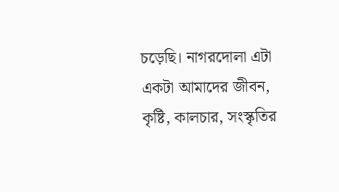চড়েছি। নাগরদোলা এটা একটা আমাদের জীবন, কৃষ্টি, কালচার, সংস্কৃতির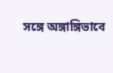সঙ্গে অঙ্গাঙ্গিভাবে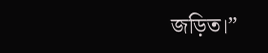জড়িত।”